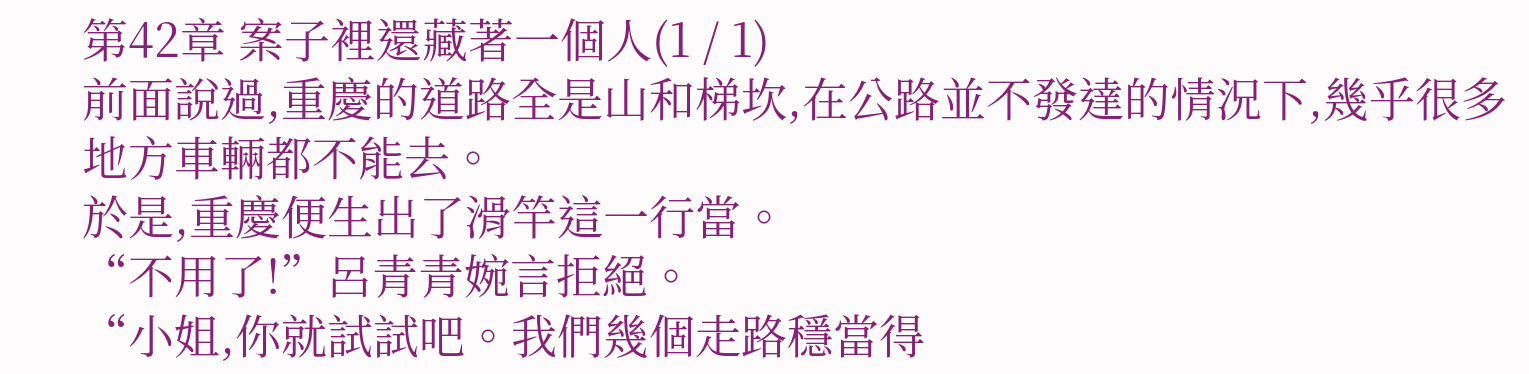第42章 案子裡還藏著一個人(1 / 1)
前面說過,重慶的道路全是山和梯坎,在公路並不發達的情況下,幾乎很多地方車輛都不能去。
於是,重慶便生出了滑竿這一行當。
“不用了!”呂青青婉言拒絕。
“小姐,你就試試吧。我們幾個走路穩當得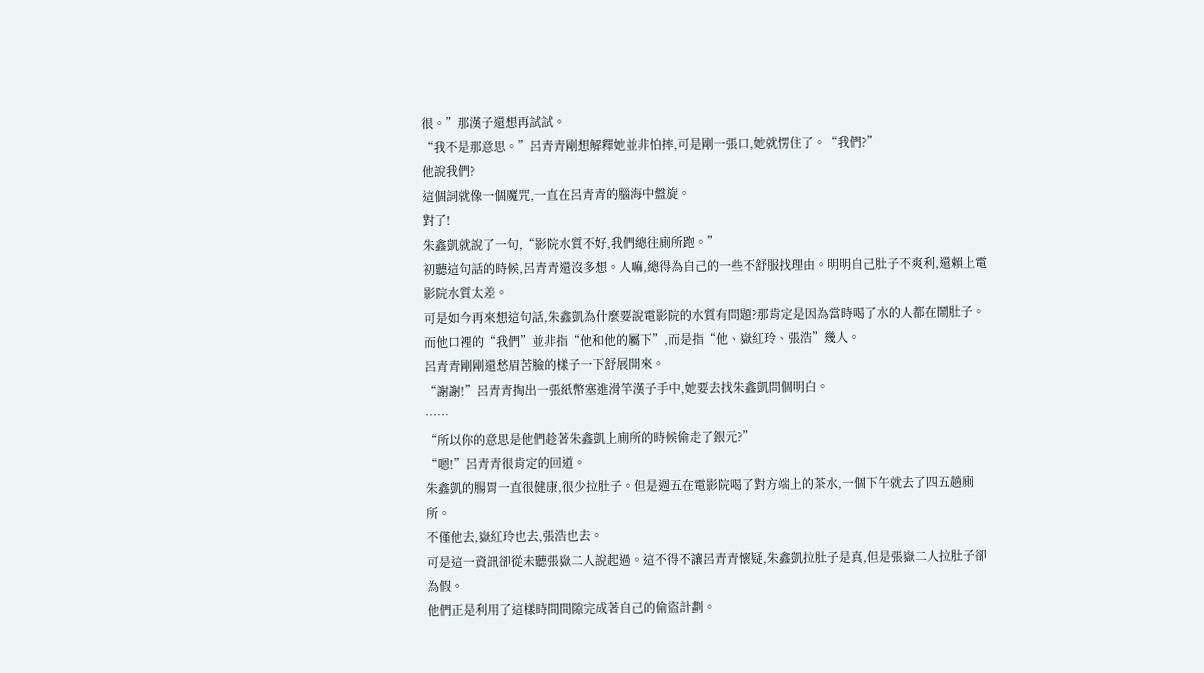很。”那漢子還想再試試。
“我不是那意思。”呂青青剛想解釋她並非怕摔,可是剛一張口,她就愣住了。“我們?”
他說我們?
這個詞就像一個魔咒,一直在呂青青的腦海中盤旋。
對了!
朱鑫凱就說了一句,“影院水質不好,我們總往廁所跑。”
初聽這句話的時候,呂青青還沒多想。人嘛,總得為自己的一些不舒服找理由。明明自己肚子不爽利,還賴上電影院水質太差。
可是如今再來想這句話,朱鑫凱為什麼要說電影院的水質有問題?那肯定是因為當時喝了水的人都在鬧肚子。而他口裡的“我們”並非指“他和他的屬下”,而是指“他、嶽紅玲、張浩”幾人。
呂青青剛剛還愁眉苦臉的樣子一下舒展開來。
“謝謝!”呂青青掏出一張紙幣塞進滑竿漢子手中,她要去找朱鑫凱問個明白。
……
“所以你的意思是他們趁著朱鑫凱上廁所的時候偷走了銀元?”
“嗯!”呂青青很肯定的回道。
朱鑫凱的腸胃一直很健康,很少拉肚子。但是週五在電影院喝了對方端上的茶水,一個下午就去了四五趟廁所。
不僅他去,嶽紅玲也去,張浩也去。
可是這一資訊卻從未聽張嶽二人說起過。這不得不讓呂青青懷疑,朱鑫凱拉肚子是真,但是張嶽二人拉肚子卻為假。
他們正是利用了這樣時間間隙完成著自己的偷盜計劃。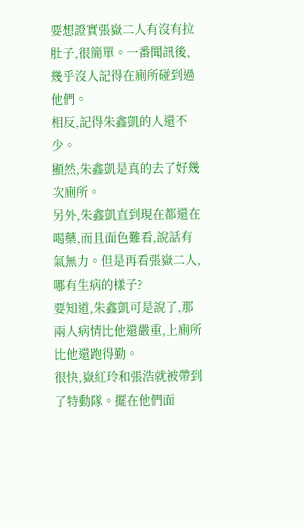要想證實張嶽二人有沒有拉肚子,很簡單。一番聞訊後,幾乎沒人記得在廁所碰到過他們。
相反,記得朱鑫凱的人還不少。
顯然,朱鑫凱是真的去了好幾次廁所。
另外,朱鑫凱直到現在都還在喝藥,而且面色難看,說話有氣無力。但是再看張嶽二人,哪有生病的樣子?
要知道,朱鑫凱可是說了,那兩人病情比他還嚴重,上廁所比他還跑得勤。
很快,嶽紅玲和張浩就被帶到了特動隊。擺在他們面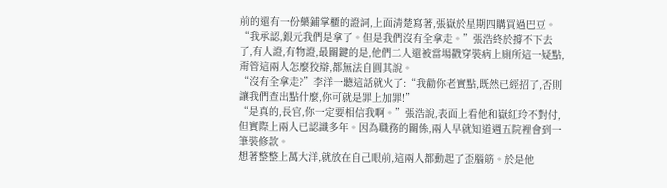前的還有一份藥鋪掌櫃的證詞,上面清楚寫著,張嶽於星期四購買過巴豆。
“我承認,銀元我們是拿了。但是我們沒有全拿走。”張浩終於撐不下去了,有人證,有物證,最關鍵的是,他們二人還被當場戳穿裝病上廁所這一疑點,甭管這兩人怎麼狡辯,都無法自圓其說。
“沒有全拿走?”李洋一聽這話就火了:“我勸你老實點,既然已經招了,否則讓我們查出點什麼,你可就是罪上加罪!”
“是真的,長官,你一定要相信我啊。”張浩說,表面上看他和嶽紅玲不對付,但實際上兩人已認識多年。因為職務的關係,兩人早就知道週五院裡會到一筆裝修款。
想著整整上萬大洋,就放在自己眼前,這兩人都動起了歪腦筋。於是他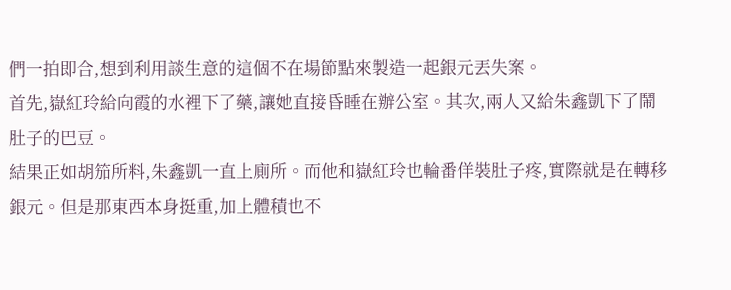們一拍即合,想到利用談生意的這個不在場節點來製造一起銀元丟失案。
首先,嶽紅玲給向霞的水裡下了藥,讓她直接昏睡在辦公室。其次,兩人又給朱鑫凱下了鬧肚子的巴豆。
結果正如胡笳所料,朱鑫凱一直上廁所。而他和嶽紅玲也輪番佯裝肚子疼,實際就是在轉移銀元。但是那東西本身挺重,加上體積也不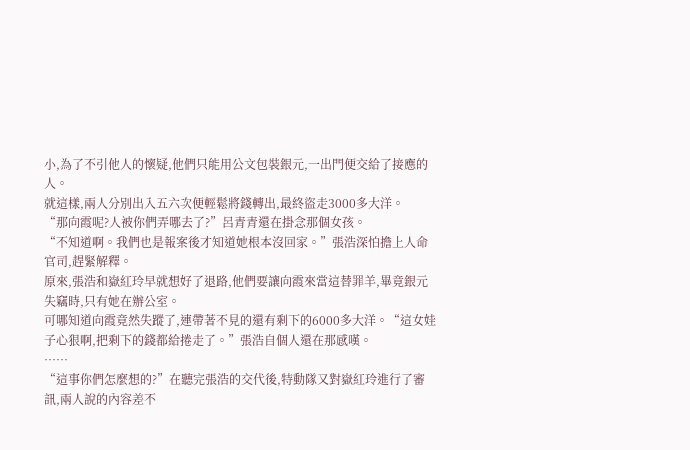小,為了不引他人的懷疑,他們只能用公文包裝銀元,一出門便交給了接應的人。
就這樣,兩人分別出入五六次便輕鬆將錢轉出,最終盜走3000多大洋。
“那向霞呢?人被你們弄哪去了?”呂青青還在掛念那個女孩。
“不知道啊。我們也是報案後才知道她根本沒回家。”張浩深怕擔上人命官司,趕緊解釋。
原來,張浩和嶽紅玲早就想好了退路,他們要讓向霞來當這替罪羊,畢竟銀元失竊時,只有她在辦公室。
可哪知道向霞竟然失蹤了,連帶著不見的還有剩下的6000多大洋。“這女娃子心狠啊,把剩下的錢都給捲走了。”張浩自個人還在那感嘆。
……
“這事你們怎麼想的?”在聽完張浩的交代後,特動隊又對嶽紅玲進行了審訊,兩人說的內容差不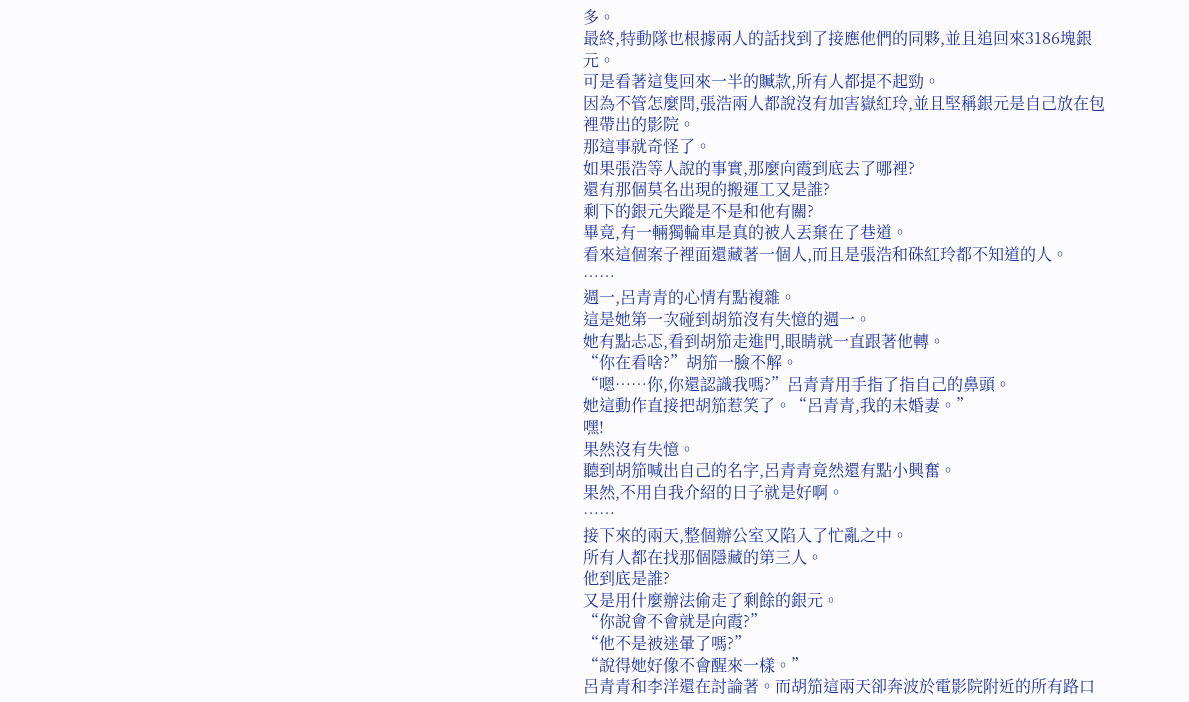多。
最終,特動隊也根據兩人的話找到了接應他們的同夥,並且追回來3186塊銀元。
可是看著這隻回來一半的贓款,所有人都提不起勁。
因為不管怎麼問,張浩兩人都說沒有加害嶽紅玲,並且堅稱銀元是自己放在包裡帶出的影院。
那這事就奇怪了。
如果張浩等人說的事實,那麼向霞到底去了哪裡?
還有那個莫名出現的搬運工又是誰?
剩下的銀元失蹤是不是和他有關?
畢竟,有一輛獨輪車是真的被人丟棄在了巷道。
看來這個案子裡面還藏著一個人,而且是張浩和硃紅玲都不知道的人。
……
週一,呂青青的心情有點複雜。
這是她第一次碰到胡笳沒有失憶的週一。
她有點忐忑,看到胡笳走進門,眼睛就一直跟著他轉。
“你在看啥?”胡笳一臉不解。
“嗯……你,你還認識我嗎?”呂青青用手指了指自己的鼻頭。
她這動作直接把胡笳惹笑了。“呂青青,我的未婚妻。”
嘿!
果然沒有失憶。
聽到胡笳喊出自己的名字,呂青青竟然還有點小興奮。
果然,不用自我介紹的日子就是好啊。
……
接下來的兩天,整個辦公室又陷入了忙亂之中。
所有人都在找那個隱藏的第三人。
他到底是誰?
又是用什麼辦法偷走了剩餘的銀元。
“你說會不會就是向霞?”
“他不是被迷暈了嗎?”
“說得她好像不會醒來一樣。”
呂青青和李洋還在討論著。而胡笳這兩天卻奔波於電影院附近的所有路口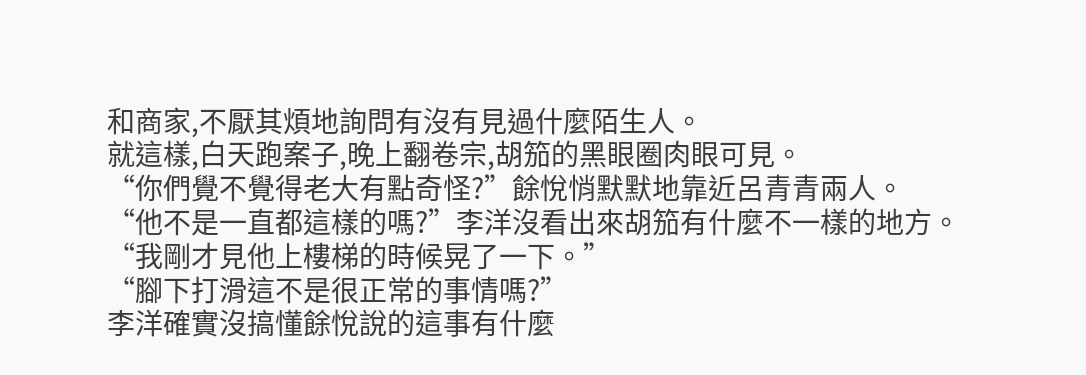和商家,不厭其煩地詢問有沒有見過什麼陌生人。
就這樣,白天跑案子,晚上翻卷宗,胡笳的黑眼圈肉眼可見。
“你們覺不覺得老大有點奇怪?”餘悅悄默默地靠近呂青青兩人。
“他不是一直都這樣的嗎?”李洋沒看出來胡笳有什麼不一樣的地方。
“我剛才見他上樓梯的時候晃了一下。”
“腳下打滑這不是很正常的事情嗎?”
李洋確實沒搞懂餘悅說的這事有什麼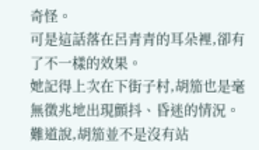奇怪。
可是這話落在呂青青的耳朵裡,卻有了不一樣的效果。
她記得上次在下街子村,胡笳也是毫無徵兆地出現顫抖、昏迷的情況。難道說,胡笳並不是沒有站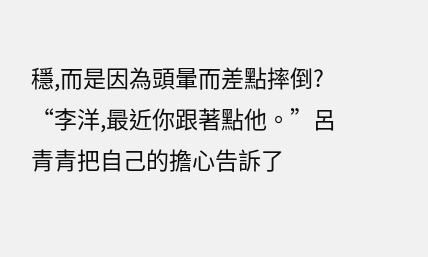穩,而是因為頭暈而差點摔倒?
“李洋,最近你跟著點他。”呂青青把自己的擔心告訴了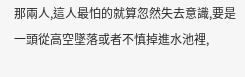那兩人,這人最怕的就算忽然失去意識,要是一頭從高空墜落或者不慎掉進水池裡,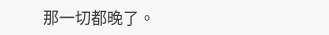那一切都晚了。